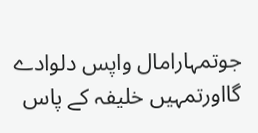جوتمہارامال واپس دلوادے گااورتمہیں خلیفہ کے پاس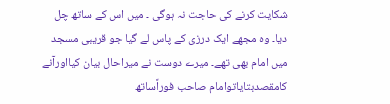شکایت کرنے کی حاجت نہ ہوگی ۔ میں اس کے ساتھ چل دیا۔ وہ مجھے ایک درزی کے پاس لے گیا جو قریبی مسجد میں امام بھی تھے۔ میرے دوست نے میراحال بیان کیااورآنے کامقصدبتایاتوامام صاحب فوراًساتھ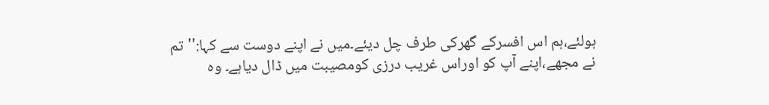ہولئے،ہم اس افسرکے گھرکی طرف چل دیئے۔میں نے اپنے دوست سے کہا:''تم نے مجھے،اپنے آپ کو اوراس غریب درزی کومصیبت میں ڈال دیاہے۔ وہ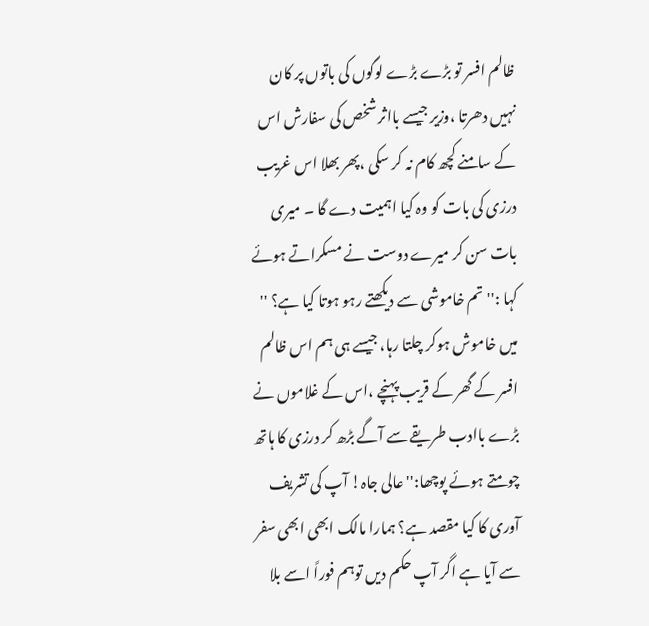ظالم افسر تو بڑے بڑے لوگوں کی باتوں پر کان نہیں دھرتا ،وزیر جیسے بااثر شخص کی سفارش اس کے سامنے کچھ کام نہ کر سکی ،پھر بھلا اس غریب درزی کی بات کو وہ کیا اہمیت دے گا ۔ میری بات سن کر میرے دوست نے مسکراتے ہوئے کہا :''تم خاموشی سے دیکھتے رہو ہوتا کیا ہے؟ '' میں خاموش ہوکر چلتا رہا، جیسے ہی ہم اس ظالم افسر کے گھر کے قریب پہنچے ،اس کے غلاموں نے بڑے باادب طریقے سے آگے بڑھ کر درزی کا ہاتھ چومتے ہوئے پوچھا:'' عالی جاہ! آپ کی تشریف آوری کا کیا مقصد ہے؟ ہمارا مالک ابھی ابھی سفر سے آیا ہے اگر آپ حکم دیں توہم فوراً اسے بلا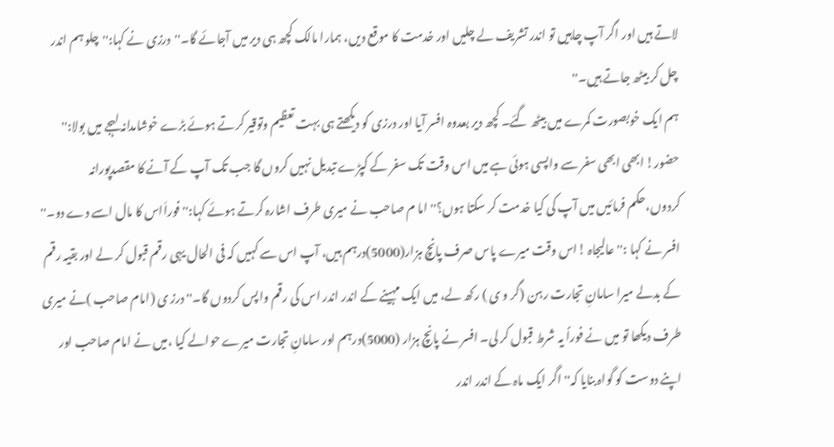لاتے ہیں اور اگر آپ چاہیں تو اندر تشریف لے چلیں اور خدمت کا موقع دیں، ہمارا مالک کچھ ہی دیر میں آجائے گا۔''درزی نے کہا:''چلو ہم اندر چل کر بیٹھ جاتے ہیں۔''
ہم ایک خوبصورت کمرے میں بیٹھ گئے۔ کچھ دیر بعدوہ افسر آیا اور درزی کو دیکھتے ہی بہت تعظیم وتوقیر کرتے ہوئے بڑے خوشامدانہ لہجے میں بولا:'' حضور! ابھی ابھی سفر سے واپسی ہوئی ہے میں اس وقت تک سفر کے کپڑے تبدیل نہیں کروں گا جب تک آپ کے آنے کا مقصدپورانہ کردوں،حکم فرمائیں میں آپ کی کیا خدمت کر سکتا ہوں؟'' اما م صاحب نے میری طرف اشارہ کرتے ہوئے کہا:'' فوراَاس کا مال اسے دے دو۔'' افسر نے کہا :''عالیجاہ !اس وقت میرے پاس صرف پانچ ہزار(5000)درہم ہیں، آپ اس سے کہیں کہ فی الحال یہی رقم قبول کر لے اور بقیہ رقم کے بدلے میرا سامانِ تجارت رہن (گر و ی ) رکھ لے، میں ایک مہینے کے اندر اندر اس کی رقم واپس کردوں گا۔'' درز ی (امام صاحب )نے میری طرف دیکھا تو میں نے فوراً یہ شرط قبول کر لی۔ افسر نے پانچ ہزار (5000)درہم اور سامانِ تجارت میرے حوالے کیا ،میں نے امام صاحب اور اپنے دوست کو گواہ بنایا کہ'' اگر ایک ماہ کے اندر اندر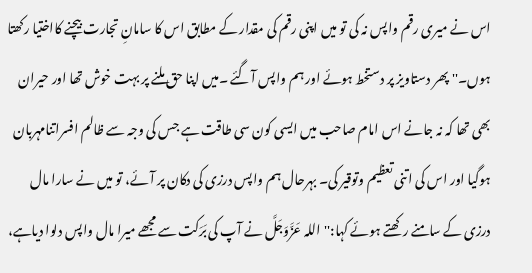اس نے میری رقم واپس نہ کی تو میں اپنی رقم کی مقدار کے مطابق اس کا سامانِ تجارت بیچنے کااختیا رکھتا ہوں۔'' پھر دستاویز پر دستخط ہوئے اور ہم واپس آگئے ۔میں اپنا حق ملنے پر بہت خوش تھا اور حیران بھی تھا کہ نہ جانے اس امام صاحب میں ایسی کون سی طاقت ہے جس کی وجہ سے ظالم افسراتنامہربان ہوگیا اور اس کی اتنی تعظیم وتوقیر کی۔ بہرحال ہم واپس درزی کی دکان پر آئے، تو میں نے سارا مال درزی کے سامنے رکھتے ہوئے کہا:''اللہ عَزَّوَجَلَّ نے آپ کی بَرَکت سے مجھے میرا مال واپس دلوا دیاہے،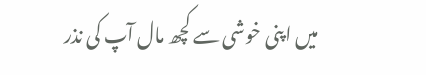میں اپنی خوشی سے کچھ مال آپ کی نذر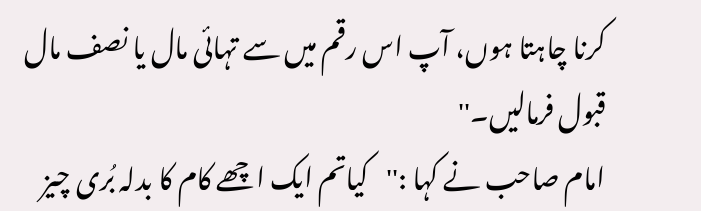کرنا چاہتا ہوں، آپ اس رقم میں سے تہائی مال یا نصف مال قبول فرمالیں۔''
امام صاحب نے کہا :''کیاتم ایک اچھے کام کا بدلہ بُری چیز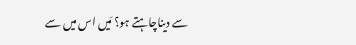سے دیناچاہتے ہو؟ مَیں اس میں سے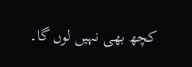کچھ بھی نہیں لوں گا۔